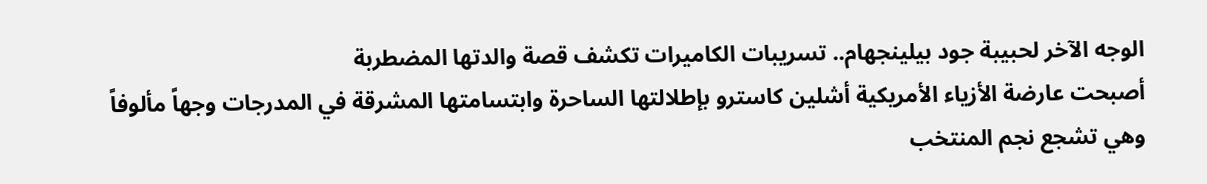الوجه الآخر لحبيبة جود بيلينجهام.. تسريبات الكاميرات تكشف قصة والدتها المضطربة
أصبحت عارضة الأزياء الأمريكية أشلين كاسترو بإطلالتها الساحرة وابتسامتها المشرقة في المدرجات وجهاً مألوفاً وهي تشجع نجم المنتخب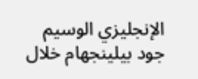الإنجليزي الوسيم جود بيلينجهام خلال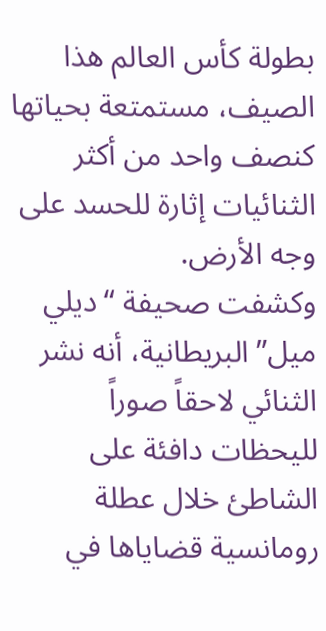بطولة كأس العالم هذا الصيف، مستمتعة بحياتها كنصف واحد من أكثر الثنائيات إثارة للحسد على وجه الأرض.
وكشفت صحيفة “ديلي ميل” البريطانية، أنه نشر الثنائي لاحقاً صوراً لليحظات دافئة على الشاطئ خلال عطلة رومانسية قضاياها في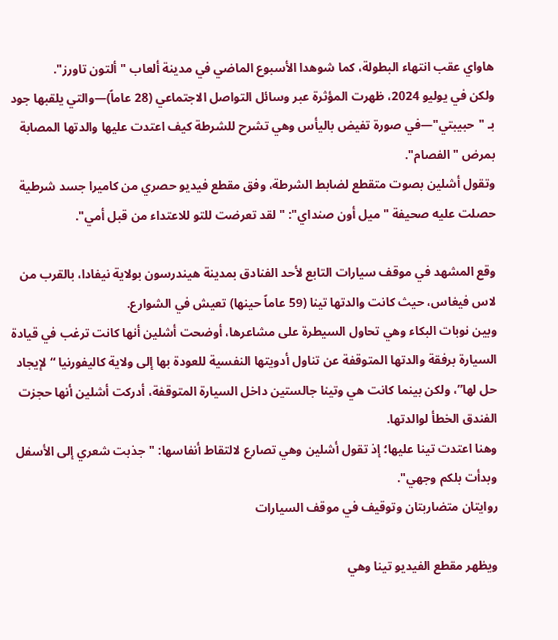هاواي عقب انتهاء البطولة، كما شوهدا الأسبوع الماضي في مدينة ألعاب "ألتون تاورز".
ولكن في يوليو 2024، ظهرت المؤثرة عبر وسائل التواصل الاجتماعي (28 عاماً)—والتي يلقبها جود بـ "حبيبتي"—في صورة تفيض باليأس وهي تشرح للشرطة كيف اعتدت عليها والدتها المصابة بمرض "الفصام".
وتقول أشلين بصوت متقطع لضابط الشرطة، وفق مقطع فيديو حصري من كاميرا جسد شرطية حصلت عليه صحيفة "ميل أون صنداي": "لقد تعرضت للتو للاعتداء من قبل أمي".

وقع المشهد في موقف سيارات التابع لأحد الفنادق بمدينة هيندرسون بولاية نيفادا، بالقرب من لاس فيغاس، حيث كانت والدتها تينا (59 عاماً حينها) تعيش في الشوارع.
وبين نوبات البكاء وهي تحاول السيطرة على مشاعرها، أوضحت أشلين أنها كانت ترغب في قيادة السيارة برفقة والدتها المتوقفة عن تناول أدويتها النفسية للعودة بها إلى ولاية كاليفورنيا “لإيجاد حل لها”، ولكن بينما كانت هي وتينا جالستين داخل السيارة المتوقفة، أدركت أشلين أنها حجزت الفندق الخطأ لوالدتها.
وهنا اعتدت تينا عليها؛ إذ تقول أشلين وهي تصارع لالتقاط أنفاسها: "جذبت شعري إلى الأسفل وبدأت بلكم وجهي".
روايتان متضاربتان وتوقيف في موقف السيارات

ويظهر مقطع الفيديو تينا وهي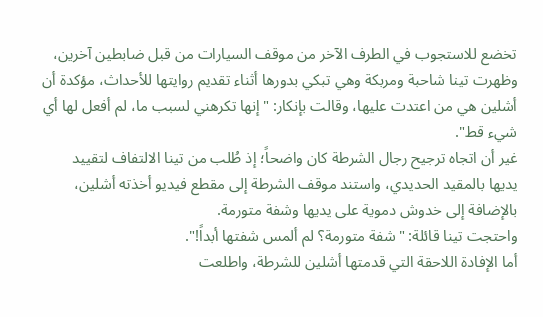تخضع للاستجوب في الطرف الآخر من موقف السيارات من قبل ضابطين آخرين، وظهرت تينا شاحبة ومربكة وهي تبكي بدورها أثناء تقديم روايتها للأحداث، مؤكدة أن أشلين هي من اعتدت عليها، وقالت بإنكار: "إنها تكرهني لسبب ما، لم أفعل لها أي شيء قط".
غير أن اتجاه ترجيح رجال الشرطة كان واضحاً؛ إذ طُلب من تينا الالتفاف لتقييد يديها بالمقيد الحديدي، واستند موقف الشرطة إلى مقطع فيديو أخذته أشلين، بالإضافة إلى خدوش دموية على يديها وشفة متورمة.
واحتجت تينا قائلة: "شفة متورمة؟ لم ألمس شفتها أبداً!".
أما الإفادة اللاحقة التي قدمتها أشلين للشرطة، واطلعت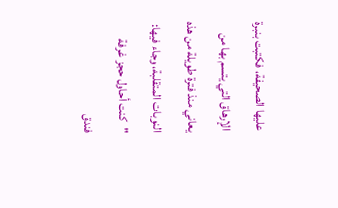عليها الصحيفة، فكتبت بنبرة الإرهاق التي يتسم بها من يعاني منذ فترة طويلة من هذه النوبات المتقلبة، وجاء فيها: "كنت أحاول حجز غرفة فندق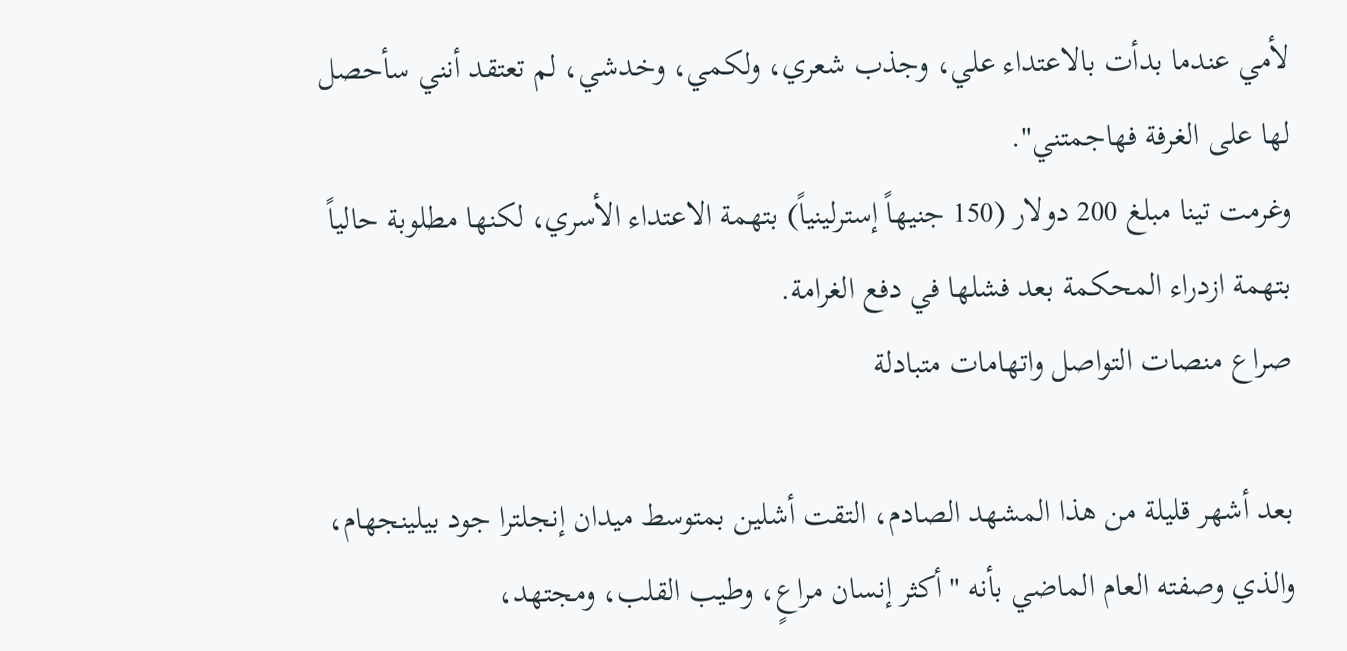لأمي عندما بدأت بالاعتداء علي، وجذب شعري، ولكمي، وخدشي، لم تعتقد أنني سأحصل لها على الغرفة فهاجمتني".
وغرمت تينا مبلغ 200 دولار (150 جنيهاً إسترلينياً) بتهمة الاعتداء الأسري، لكنها مطلوبة حالياً بتهمة ازدراء المحكمة بعد فشلها في دفع الغرامة.
صراع منصات التواصل واتهامات متبادلة

بعد أشهر قليلة من هذا المشهد الصادم، التقت أشلين بمتوسط ميدان إنجلترا جود بيلينجهام، والذي وصفته العام الماضي بأنه "أكثر إنسان مراعٍ، وطيب القلب، ومجتهد،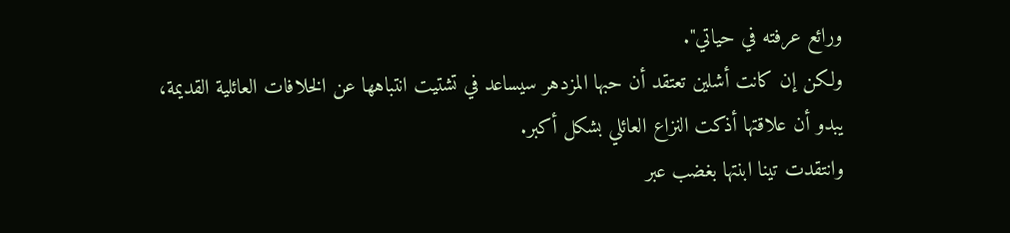ورائع عرفته في حياتي".
ولكن إن كانت أشلين تعتقد أن حبها المزدهر سيساعد في تشتيت انتباهها عن الخلافات العائلية القديمة، يبدو أن علاقتها أذكت النزاع العائلي بشكل أكبر.
وانتقدت تينا ابنتها بغضب عبر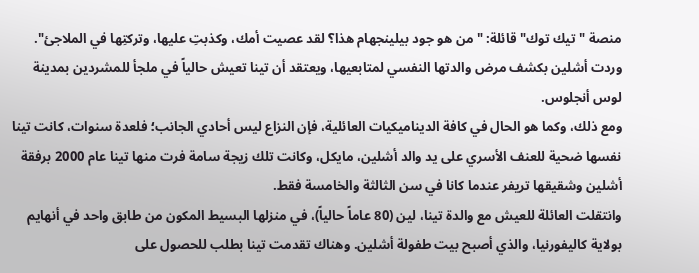منصة "تيك توك" قائلة: "من هو جود بيلينجهام هذا؟ لقد عصيت أمك، وكذبتِ عليها، وتركتِها في الملاجئ".
وردت أشلين بكشف مرض والدتها النفسي لمتابعيها، ويعتقد أن تينا تعيش حالياً في ملجأ للمشردين بمدينة لوس أنجلوس.
ومع ذلك، وكما هو الحال في كافة الديناميكيات العائلية، فإن النزاع ليس أحادي الجانب؛ فلعدة سنوات، كانت تينا نفسها ضحية للعنف الأسري على يد والد أشلين، مايكل، وكانت تلك زيجة سامة فرت منها تينا عام 2000 برفقة أشلين وشقيقها تريفر عندما كانا في سن الثالثة والخامسة فقط.
وانتقلت العائلة للعيش مع والدة تينا، لين (80 عاماً حالياً)، في منزلها البسيط المكون من طابق واحد في أنهايم بولاية كاليفورنيا، والذي أصبح بيت طفولة أشلين. وهناك تقدمت تينا بطلب للحصول على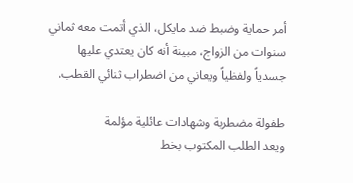أمر حماية وضبط ضد مايكل، الذي أتمت معه ثماني سنوات من الزواج، مبينة أنه كان يعتدي عليها جسدياً ولفظياً ويعاني من اضطراب ثنائي القطب.

طفولة مضطربة وشهادات عائلية مؤلمة
ويعد الطلب المكتوب بخط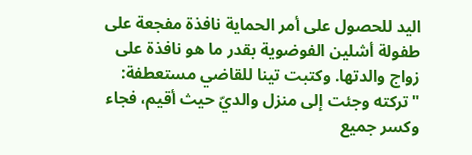اليد للحصول على أمر الحماية نافذة مفجعة على طفولة أشلين الفوضوية بقدر ما هو نافذة على زواج والدتها. وكتبت تينا للقاضي مستعطفة: "تركته وجئت إلى منزل والديّ حيث أقيم، فجاء وكسر جميع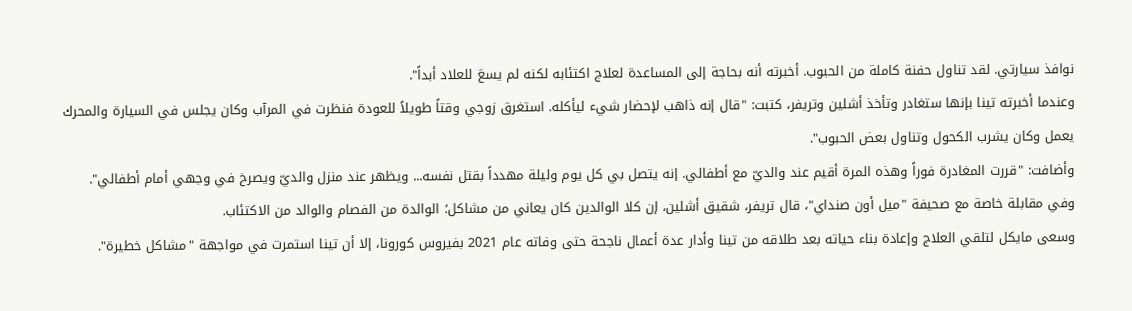نوافذ سيارتي. لقد تناول حفنة كاملة من الحبوب. أخبرته أنه بحاجة إلى المساعدة لعلاج اكتئابه لكنه لم يسعَ للعلاد أبداً".
وعندما أخبرته تينا بإنها ستغادر وتأخذ أشلين وتريفر، كتبت: "قال إنه ذاهب لإحضار شيء ليأكله. استغرق زوجي وقتاً طويلاً للعودة فنظرت في المرآب وكان يجلس في السيارة والمحرك يعمل وكان يشرب الكحول وتناول بعض الحبوب".
وأضافت: "قررت المغادرة فوراً وهذه المرة أقيم عند والديّ مع أطفالي. إنه يتصل بي كل يوم وليلة مهدداً بقتل نفسه... ويظهر عند منزل والديّ ويصرخ في وجهي أمام أطفالي".
وفي مقابلة خاصة مع صحيفة "ميل أون صنداي"، قال تريفر، شقيق أشلين، إن كلا الوالدين كان يعاني من مشاكل؛ الوالدة من الفصام والوالد من الاكتئاب.
وسعى مايكل لتلقي العلاج وإعادة بناء حياته بعد طلاقه من تينا وأدار عدة أعمال ناجحة حتى وفاته عام 2021 بفيروس كورونا، إلا أن تينا استمرت في مواجهة "مشاكل خطيرة".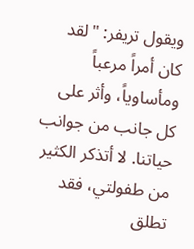ويقول تريفر: "لقد كان أمراً مرعباً ومأساوياً، وأثر على كل جانب من جوانب حياتنا. لا أتذكر الكثير من طفولتي، فقد تطلق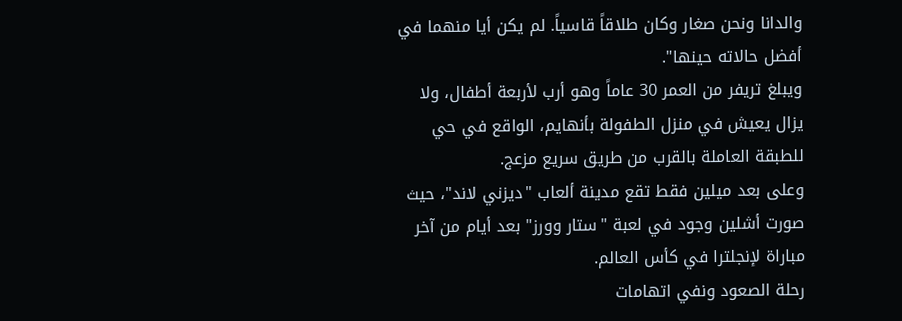والدانا ونحن صغار وكان طلاقاً قاسياً. لم يكن أيا منهما في أفضل حالاته حينها".
ويبلغ تريفر من العمر 30 عاماً وهو أرب لأربعة أطفال، ولا يزال يعيش في منزل الطفولة بأنهايم، الواقع في حي للطبقة العاملة بالقرب من طريق سريع مزعج.
وعلى بعد ميلين فقط تقع مدينة ألعاب "ديزني لاند"، حيث صورت أشلين وجود في لعبة "ستار وورز" بعد أيام من آخر مباراة لإنجلترا في كأس العالم.
رحلة الصعود ونفي اتهامات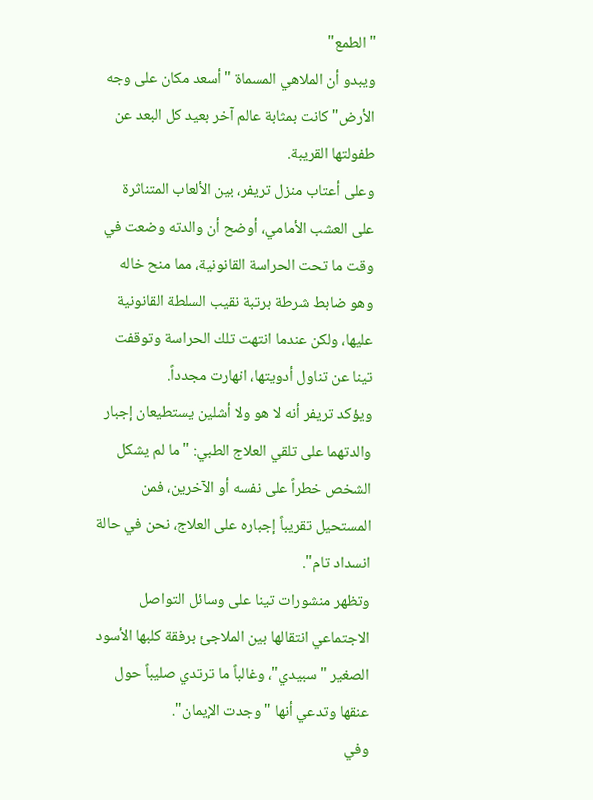"الطمع"
ويبدو أن الملاهي المسماة "أسعد مكان على وجه الأرض" كانت بمثابة عالم آخر بعيد كل البعد عن طفولتها القريبة.
وعلى أعتاب منزل تريفر، بين الألعاب المتناثرة على العشب الأمامي، أوضح أن والدته وضعت في وقت ما تحت الحراسة القانونية، مما منح خاله وهو ضابط شرطة برتبة نقيب السلطة القانونية عليها، ولكن عندما انتهت تلك الحراسة وتوقفت تينا عن تناول أدويتها، انهارت مجدداً.
ويؤكد تريفر أنه لا هو ولا أشلين يستطيعان إجبار والدتهما على تلقي العلاج الطبي: "ما لم يشكل الشخص خطراً على نفسه أو الآخرين، فمن المستحيل تقريباً إجباره على العلاج، نحن في حالة انسداد تام".
وتظهر منشورات تينا على وسائل التواصل الاجتماعي انتقالها بين الملاجئ برفقة كلبها الأسود الصغير "سبيدي"، وغالباً ما ترتدي صليباً حول عنقها وتدعي أنها "وجدت الإيمان".
وفي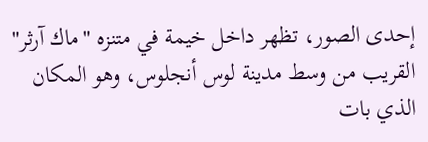إحدى الصور، تظهر داخل خيمة في متنزه "ماك آرثر" القريب من وسط مدينة لوس أنجلوس، وهو المكان الذي بات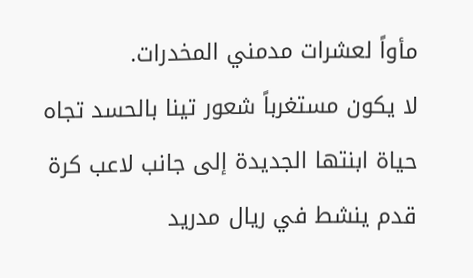مأواً لعشرات مدمني المخدرات.
لا يكون مستغرباً شعور تينا بالحسد تجاه حياة ابنتها الجديدة إلى جانب لاعب كرة قدم ينشط في ريال مدريد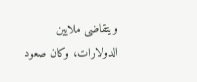ويتقاضى ملايين الدولارات، وكان صعود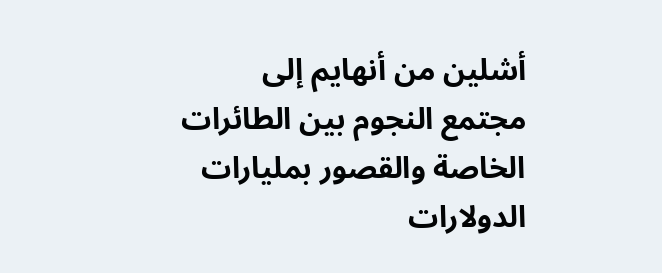أشلين من أنهايم إلى مجتمع النجوم بين الطائرات الخاصة والقصور بمليارات الدولارات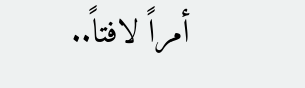أمراً لافتاً..